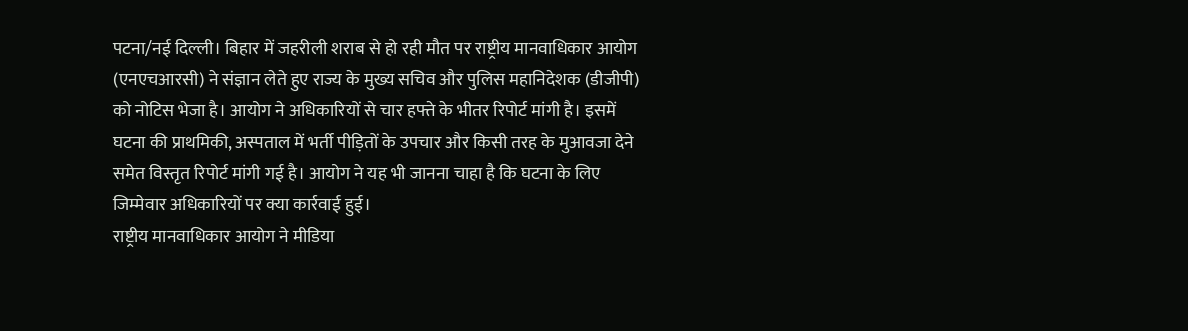पटना/नई दिल्ली। बिहार में जहरीली शराब से हो रही मौत पर राष्ट्रीय मानवाधिकार आयोग (एनएचआरसी) ने संज्ञान लेते हुए राज्य के मुख्य सचिव और पुलिस महानिदेशक (डीजीपी) को नोटिस भेजा है। आयोग ने अधिकारियों से चार हफ्ते के भीतर रिपोर्ट मांगी है। इसमें घटना की प्राथमिकी, अस्पताल में भर्ती पीड़ितों के उपचार और किसी तरह के मुआवजा देने समेत विस्तृत रिपोर्ट मांगी गई है। आयोग ने यह भी जानना चाहा है कि घटना के लिए जिम्मेवार अधिकारियों पर क्या कार्रवाई हुई।
राष्ट्रीय मानवाधिकार आयोग ने मीडिया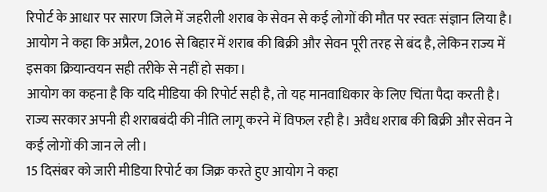रिपोर्ट के आधार पर सारण जिले में जहरीली शराब के सेवन से कई लोगों की मौत पर स्वतः संज्ञान लिया है। आयोग ने कहा कि अप्रैल, 2016 से बिहार में शराब की बिक्री और सेवन पूरी तरह से बंद है, लेकिन राज्य में इसका क्रियान्वयन सही तरीके से नहीं हो सका।
आयोग का कहना है कि यदि मीडिया की रिपोर्ट सही है, तो यह मानवाधिकार के लिए चिंता पैदा करती है। राज्य सरकार अपनी ही शराबबंदी की नीति लागू करने में विफल रही है। अवैध शराब की बिक्री और सेवन ने कई लोगों की जान ले ली।
15 दिसंबर को जारी मीडिया रिपोर्ट का जिक्र करते हुए आयोग ने कहा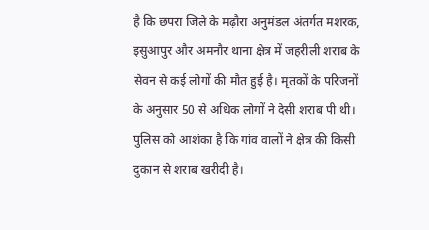है कि छपरा जिले के मढ़ौरा अनुमंडल अंतर्गत मशरक, इसुआपुर और अमनौर थाना क्षेत्र में जहरीली शराब के सेवन से कई लोगों की मौत हुई है। मृतकों के परिजनों के अनुसार 50 से अधिक लोगों ने देसी शराब पी थी। पुलिस को आशंका है कि गांव वालों ने क्षेत्र की किसी दुकान से शराब खरीदी है।